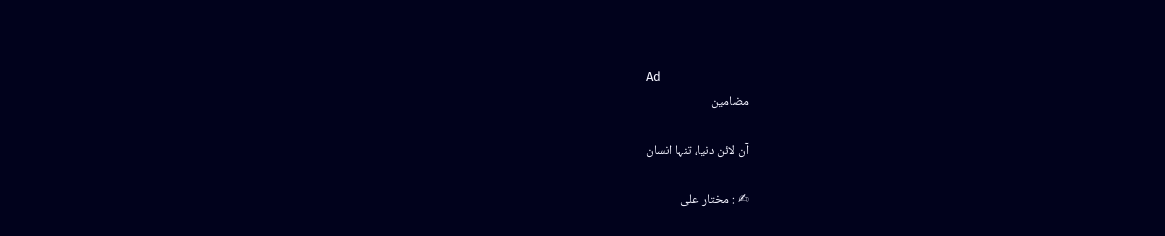Ad
مضامین

آن لائن دنیا، تنہا انسان

✍ : مختار علی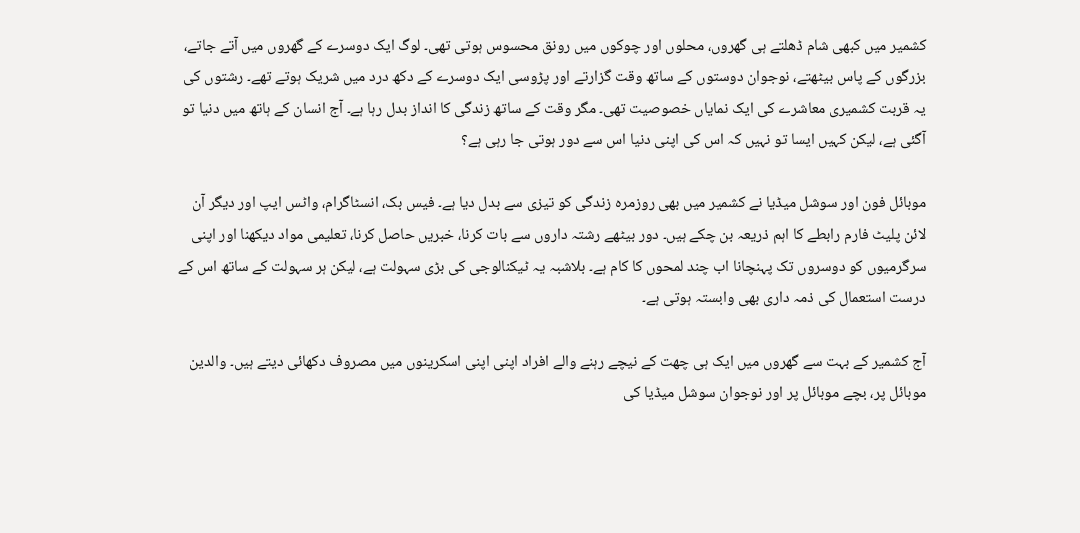کشمیر میں کبھی شام ڈھلتے ہی گھروں، محلوں اور چوکوں میں رونق محسوس ہوتی تھی۔ لوگ ایک دوسرے کے گھروں میں آتے جاتے، بزرگوں کے پاس بیٹھتے، نوجوان دوستوں کے ساتھ وقت گزارتے اور پڑوسی ایک دوسرے کے دکھ درد میں شریک ہوتے تھے۔ رشتوں کی یہ قربت کشمیری معاشرے کی ایک نمایاں خصوصیت تھی۔ مگر وقت کے ساتھ زندگی کا انداز بدل رہا ہے۔ آج انسان کے ہاتھ میں دنیا تو آگئی ہے، لیکن کہیں ایسا تو نہیں کہ اس کی اپنی دنیا اس سے دور ہوتی جا رہی ہے؟

موبائل فون اور سوشل میڈیا نے کشمیر میں بھی روزمرہ زندگی کو تیزی سے بدل دیا ہے۔ فیس بک، انسٹاگرام، واٹس ایپ اور دیگر آن لائن پلیٹ فارم رابطے کا اہم ذریعہ بن چکے ہیں۔ دور بیٹھے رشتہ داروں سے بات کرنا، خبریں حاصل کرنا، تعلیمی مواد دیکھنا اور اپنی سرگرمیوں کو دوسروں تک پہنچانا اب چند لمحوں کا کام ہے۔ بلاشبہ یہ ٹیکنالوجی کی بڑی سہولت ہے، لیکن ہر سہولت کے ساتھ اس کے درست استعمال کی ذمہ داری بھی وابستہ ہوتی ہے۔

آج کشمیر کے بہت سے گھروں میں ایک ہی چھت کے نیچے رہنے والے افراد اپنی اپنی اسکرینوں میں مصروف دکھائی دیتے ہیں۔ والدین موبائل پر، بچے موبائل پر اور نوجوان سوشل میڈیا کی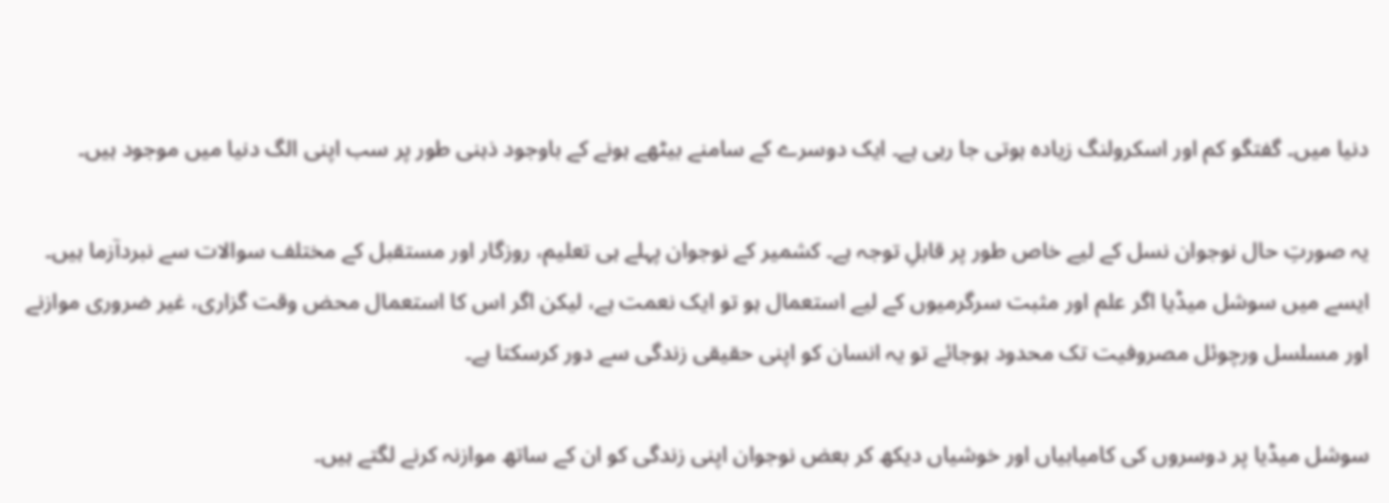دنیا میں۔ گفتگو کم اور اسکرولنگ زیادہ ہوتی جا رہی ہے۔ ایک دوسرے کے سامنے بیٹھے ہونے کے باوجود ذہنی طور پر سب اپنی الگ دنیا میں موجود ہیں۔

یہ صورتِ حال نوجوان نسل کے لیے خاص طور پر قابلِ توجہ ہے۔ کشمیر کے نوجوان پہلے ہی تعلیم، روزگار اور مستقبل کے مختلف سوالات سے نبردآزما ہیں۔ ایسے میں سوشل میڈیا اگر علم اور مثبت سرگرمیوں کے لیے استعمال ہو تو ایک نعمت ہے، لیکن اگر اس کا استعمال محض وقت گزاری، غیر ضروری موازنے اور مسلسل ورچوئل مصروفیت تک محدود ہوجائے تو یہ انسان کو اپنی حقیقی زندگی سے دور کرسکتا ہے۔

سوشل میڈیا پر دوسروں کی کامیابیاں اور خوشیاں دیکھ کر بعض نوجوان اپنی زندگی کو ان کے ساتھ موازنہ کرنے لگتے ہیں۔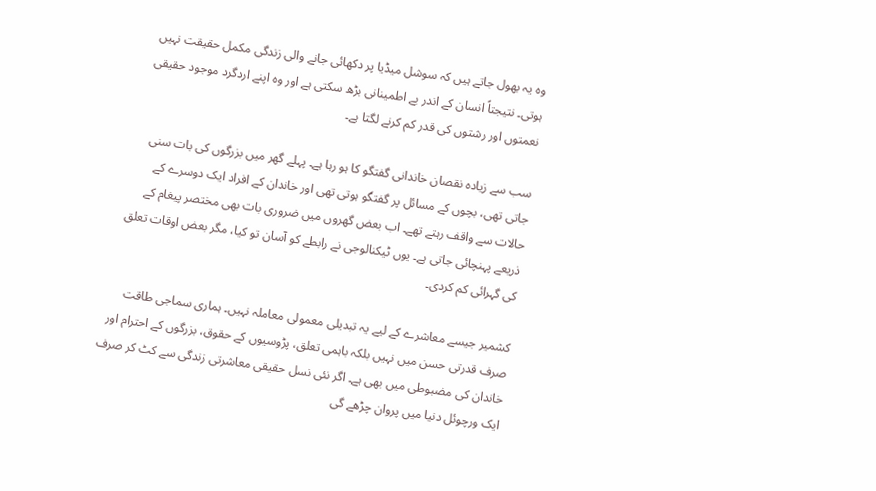وہ یہ بھول جاتے ہیں کہ سوشل میڈیا پر دکھائی جانے والی زندگی مکمل حقیقت نہیں ہوتی۔ نتیجتاً انسان کے اندر بے اطمینانی بڑھ سکتی ہے اور وہ اپنے اردگرد موجود حقیقی نعمتوں اور رشتوں کی قدر کم کرنے لگتا ہے۔

سب سے زیادہ نقصان خاندانی گفتگو کا ہو رہا ہے۔ پہلے گھر میں بزرگوں کی بات سنی جاتی تھی، بچوں کے مسائل پر گفتگو ہوتی تھی اور خاندان کے افراد ایک دوسرے کے حالات سے واقف رہتے تھے۔ اب بعض گھروں میں ضروری بات بھی مختصر پیغام کے ذریعے پہنچائی جاتی ہے۔ یوں ٹیکنالوجی نے رابطے کو آسان تو کیا، مگر بعض اوقات تعلق کی گہرائی کم کردی۔

کشمیر جیسے معاشرے کے لیے یہ تبدیلی معمولی معاملہ نہیں۔ ہماری سماجی طاقت صرف قدرتی حسن میں نہیں بلکہ باہمی تعلق، پڑوسیوں کے حقوق، بزرگوں کے احترام اور خاندان کی مضبوطی میں بھی ہے۔ اگر نئی نسل حقیقی معاشرتی زندگی سے کٹ کر صرف ایک ورچوئل دنیا میں پروان چڑھے گی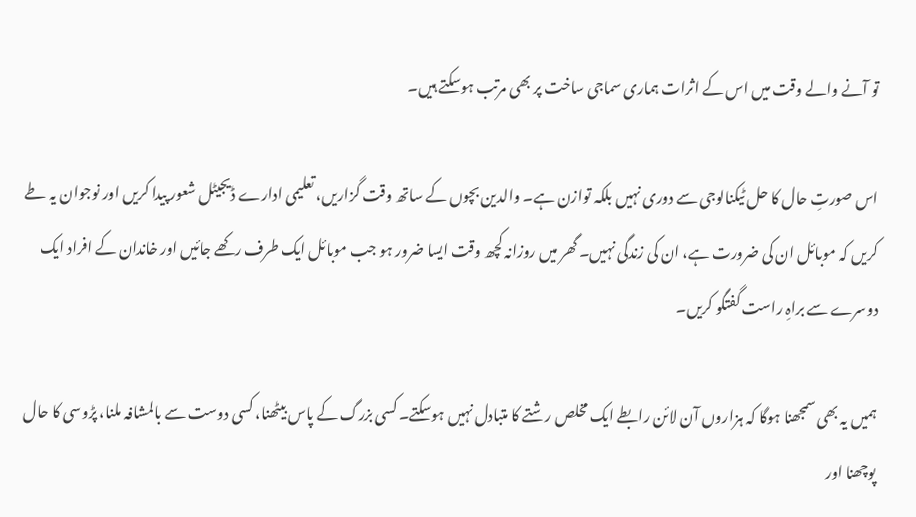تو آنے والے وقت میں اس کے اثرات ہماری سماجی ساخت پر بھی مرتب ہوسکتے ہیں۔

اس صورتِ حال کا حل ٹیکنالوجی سے دوری نہیں بلکہ توازن ہے۔ والدین بچوں کے ساتھ وقت گزاریں، تعلیمی ادارے ڈیجیٹل شعور پیدا کریں اور نوجوان یہ طے کریں کہ موبائل ان کی ضرورت ہے، ان کی زندگی نہیں۔ گھر میں روزانہ کچھ وقت ایسا ضرور ہو جب موبائل ایک طرف رکھے جائیں اور خاندان کے افراد ایک دوسرے سے براہِ راست گفتگو کریں۔

ہمیں یہ بھی سمجھنا ہوگا کہ ہزاروں آن لائن رابطے ایک مخلص رشتے کا متبادل نہیں ہوسکتے۔ کسی بزرگ کے پاس بیٹھنا، کسی دوست سے بالمشافہ ملنا، پڑوسی کا حال پوچھنا اور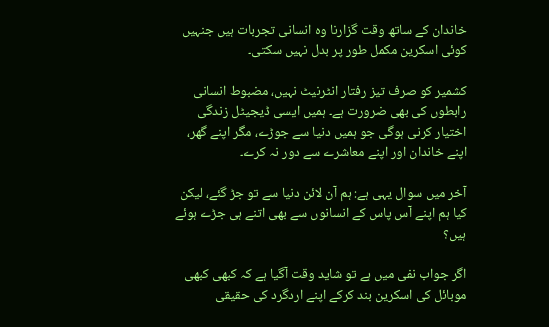خاندان کے ساتھ وقت گزارنا وہ انسانی تجربات ہیں جنہیں کوئی اسکرین مکمل طور پر بدل نہیں سکتی۔

کشمیر کو صرف تیز رفتار انٹرنیٹ نہیں، مضبوط انسانی رابطوں کی بھی ضرورت ہے۔ ہمیں ایسی ڈیجیٹل زندگی اختیار کرنی ہوگی جو ہمیں دنیا سے جوڑے، مگر اپنے گھر، اپنے خاندان اور اپنے معاشرے سے دور نہ کرے۔

آخر میں سوال یہی ہے: ہم آن لائن دنیا سے تو جڑ گئے، لیکن کیا ہم اپنے آس پاس کے انسانوں سے بھی اتنے ہی جڑے ہوئے ہیں؟

اگر جواب نفی میں ہے تو شاید وقت آگیا ہے کہ کبھی کبھی موبائل کی اسکرین بند کرکے اپنے اردگرد کی حقیقی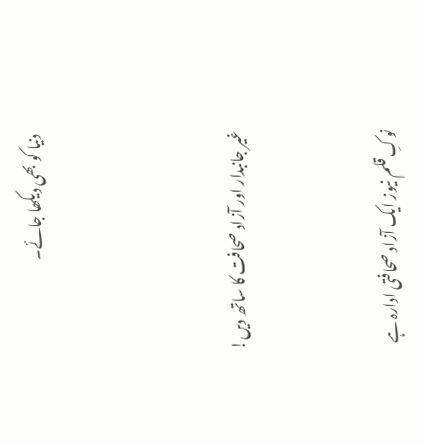دنیا کو بھی دیکھا جائے۔



غیر جانبدار اور آزاد صحافت کا ساتھ دیں!


نوکِ قلم نیوز ایک آزاد صحافتی ادارہ ہے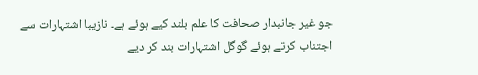جو غیر جانبدار صحافت کا علم بلند کیے ہوئے ہے۔ نازیبا اشتہارات سے اجتناب کرتے ہوئے گوگل اشتہارات بند کر دیے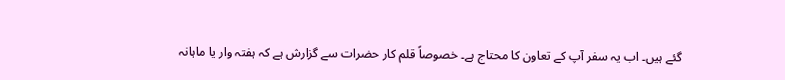گئے ہیں۔ اب یہ سفر آپ کے تعاون کا محتاج ہے۔ خصوصاً قلم کار حضرات سے گزارش ہے کہ ہفتہ وار یا ماہانہ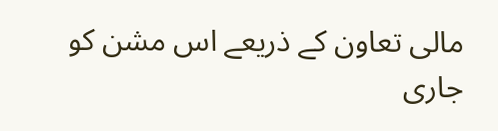مالی تعاون کے ذریعے اس مشن کو جاری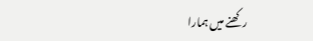رکھنے میں ہمارا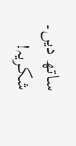ساتھ دیں۔ شکریہ!